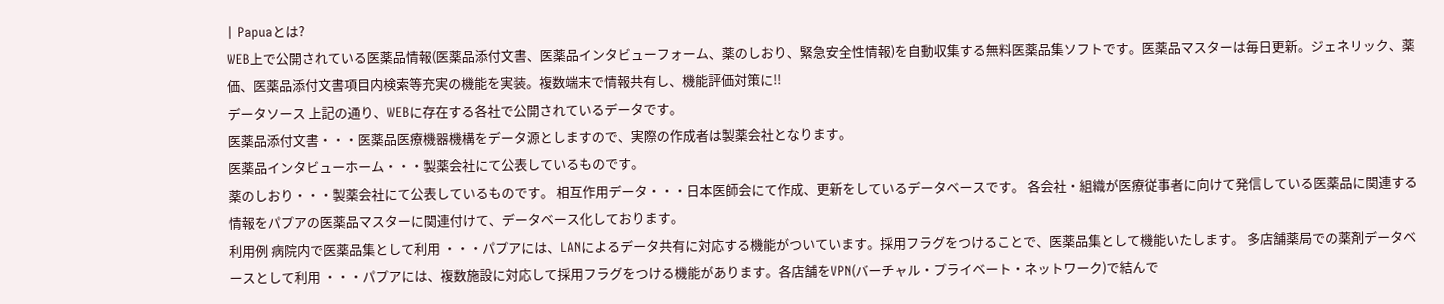| Papuaとは?
WEB上で公開されている医薬品情報(医薬品添付文書、医薬品インタビューフォーム、薬のしおり、緊急安全性情報)を自動収集する無料医薬品集ソフトです。医薬品マスターは毎日更新。ジェネリック、薬価、医薬品添付文書項目内検索等充実の機能を実装。複数端末で情報共有し、機能評価対策に!!
データソース 上記の通り、WEBに存在する各社で公開されているデータです。
医薬品添付文書・・・医薬品医療機器機構をデータ源としますので、実際の作成者は製薬会社となります。
医薬品インタビューホーム・・・製薬会社にて公表しているものです。
薬のしおり・・・製薬会社にて公表しているものです。 相互作用データ・・・日本医師会にて作成、更新をしているデータベースです。 各会社・組織が医療従事者に向けて発信している医薬品に関連する情報をパプアの医薬品マスターに関連付けて、データベース化しております。
利用例 病院内で医薬品集として利用 ・・・パプアには、LANによるデータ共有に対応する機能がついています。採用フラグをつけることで、医薬品集として機能いたします。 多店舗薬局での薬剤データベースとして利用 ・・・パプアには、複数施設に対応して採用フラグをつける機能があります。各店舗をVPN(バーチャル・プライベート・ネットワーク)で結んで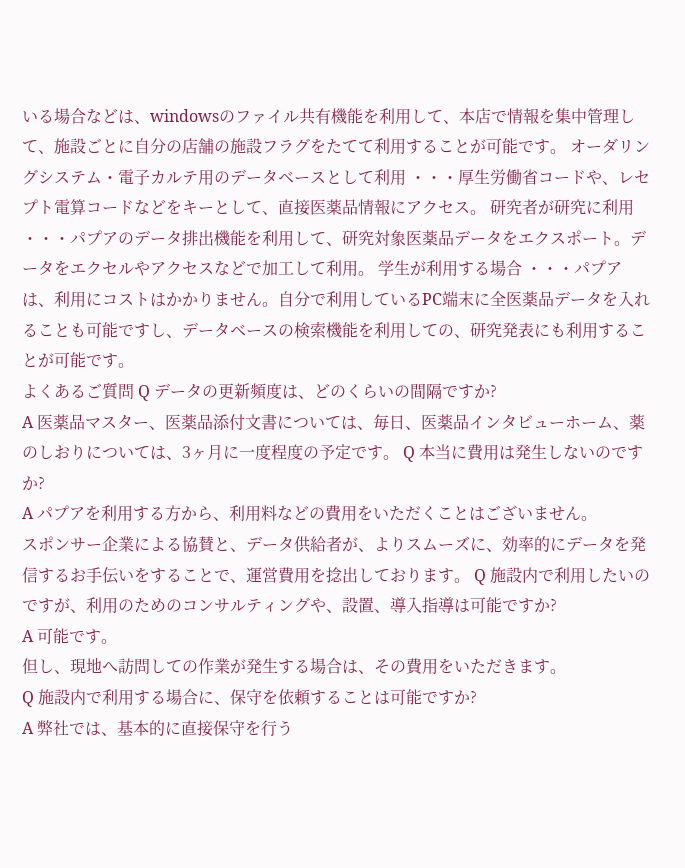いる場合などは、windowsのファイル共有機能を利用して、本店で情報を集中管理して、施設ごとに自分の店舗の施設フラグをたてて利用することが可能です。 オーダリングシステム・電子カルテ用のデータベースとして利用 ・・・厚生労働省コードや、レセプト電算コードなどをキーとして、直接医薬品情報にアクセス。 研究者が研究に利用 ・・・パプアのデータ排出機能を利用して、研究対象医薬品データをエクスポート。データをエクセルやアクセスなどで加工して利用。 学生が利用する場合 ・・・パプアは、利用にコストはかかりません。自分で利用しているPC端末に全医薬品データを入れることも可能ですし、データベースの検索機能を利用しての、研究発表にも利用することが可能です。
よくあるご質問 Q データの更新頻度は、どのくらいの間隔ですか?
A 医薬品マスター、医薬品添付文書については、毎日、医薬品インタビューホーム、薬のしおりについては、3ヶ月に一度程度の予定です。 Q 本当に費用は発生しないのですか?
A パプアを利用する方から、利用料などの費用をいただくことはございません。
スポンサー企業による協賛と、データ供給者が、よりスムーズに、効率的にデータを発信するお手伝いをすることで、運営費用を捻出しております。 Q 施設内で利用したいのですが、利用のためのコンサルティングや、設置、導入指導は可能ですか?
A 可能です。
但し、現地へ訪問しての作業が発生する場合は、その費用をいただきます。
Q 施設内で利用する場合に、保守を依頼することは可能ですか?
A 弊社では、基本的に直接保守を行う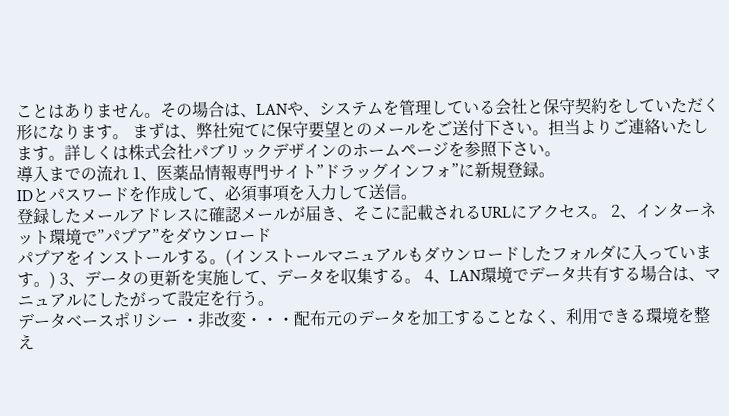ことはありません。その場合は、LANや、システムを管理している会社と保守契約をしていただく形になります。 まずは、弊社宛てに保守要望とのメールをご送付下さい。担当よりご連絡いたします。詳しくは株式会社パブリックデザインのホームページを参照下さい。
導入までの流れ 1、医薬品情報専門サイト”ドラッグインフォ”に新規登録。
IDとパスワードを作成して、必須事項を入力して送信。
登録したメールアドレスに確認メールが届き、そこに記載されるURLにアクセス。 2、インターネット環境で”パプア”をダウンロード
パプアをインストールする。(インストールマニュアルもダウンロードしたフォルダに入っています。) 3、データの更新を実施して、データを収集する。 4、LAN環境でデータ共有する場合は、マニュアルにしたがって設定を行う。
データベースポリシー ・非改変・・・配布元のデータを加工することなく、利用できる環境を整え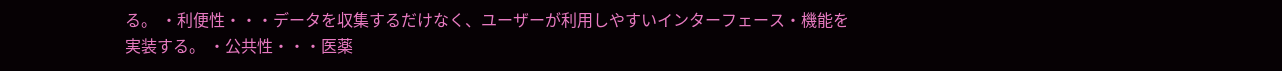る。 ・利便性・・・データを収集するだけなく、ユーザーが利用しやすいインターフェース・機能を実装する。 ・公共性・・・医薬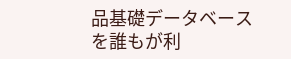品基礎データベースを誰もが利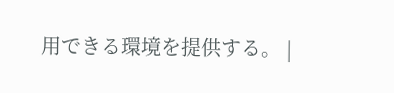用できる環境を提供する。 |